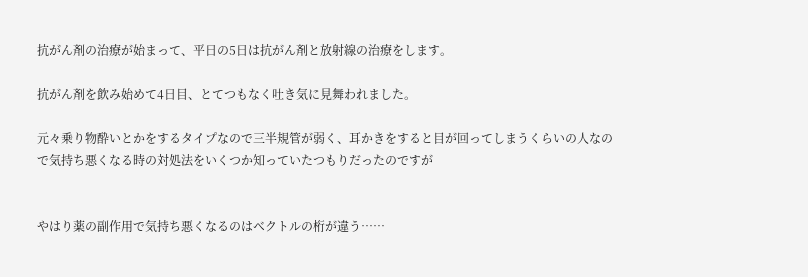抗がん剤の治療が始まって、平日の5日は抗がん剤と放射線の治療をします。

抗がん剤を飲み始めて4日目、とてつもなく吐き気に見舞われました。

元々乗り物酔いとかをするタイプなので三半規管が弱く、耳かきをすると目が回ってしまうくらいの人なので気持ち悪くなる時の対処法をいくつか知っていたつもりだったのですが


やはり薬の副作用で気持ち悪くなるのはベクトルの桁が違う……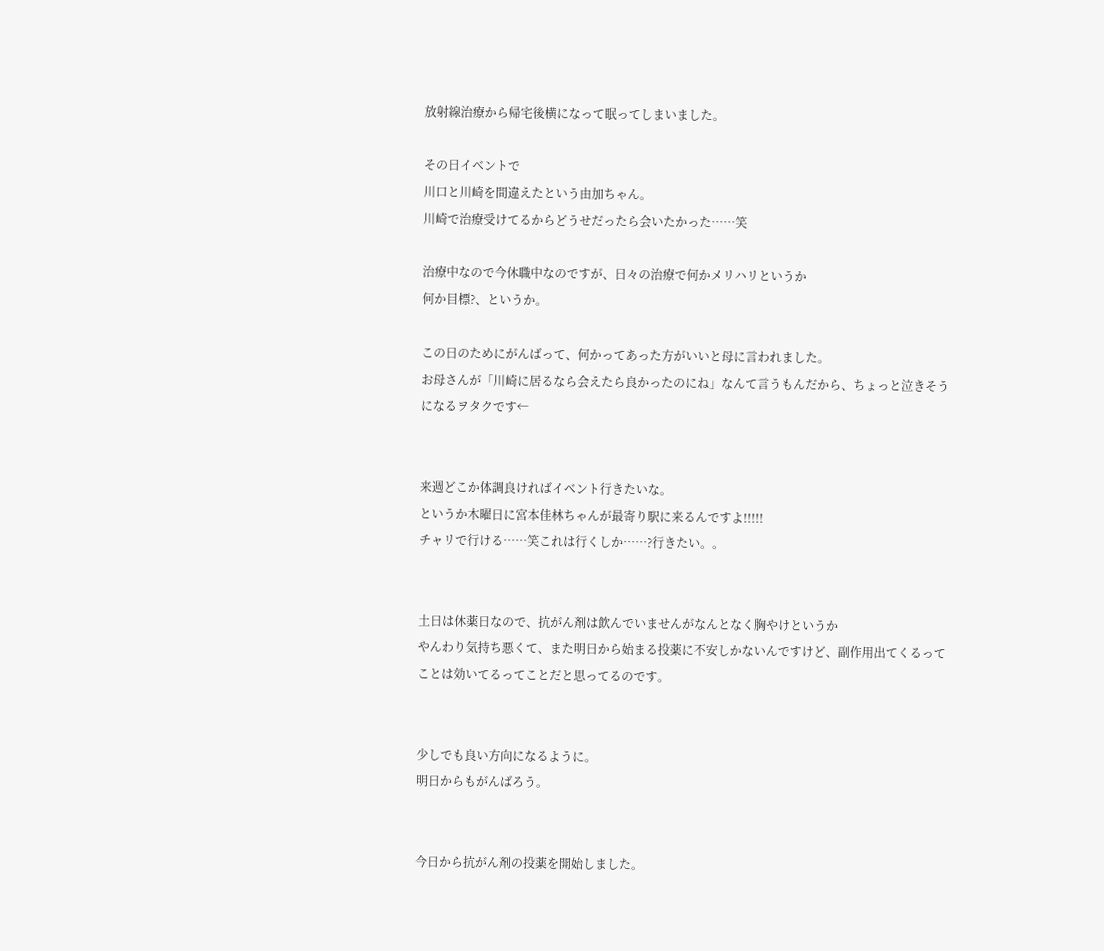放射線治療から帰宅後横になって眠ってしまいました。

その日イベントで
川口と川崎を間違えたという由加ちゃん。
川崎で治療受けてるからどうせだったら会いたかった……笑

治療中なので今休職中なのですが、日々の治療で何かメリハリというか
何か目標?、というか。

この日のためにがんばって、何かってあった方がいいと母に言われました。
お母さんが「川崎に居るなら会えたら良かったのにね」なんて言うもんだから、ちょっと泣きそうになるヲタクです←


来週どこか体調良ければイベント行きたいな。
というか木曜日に宮本佳林ちゃんが最寄り駅に来るんですよ!!!!!
チャリで行ける……笑これは行くしか……?行きたい。。


土日は休薬日なので、抗がん剤は飲んでいませんがなんとなく胸やけというか
やんわり気持ち悪くて、また明日から始まる投薬に不安しかないんですけど、副作用出てくるってことは効いてるってことだと思ってるのです。


少しでも良い方向になるように。
明日からもがんばろう。


今日から抗がん剤の投薬を開始しました。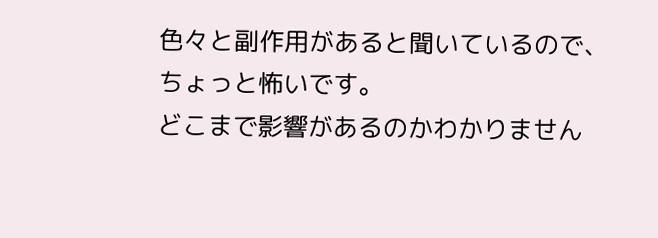色々と副作用があると聞いているので、ちょっと怖いです。
どこまで影響があるのかわかりません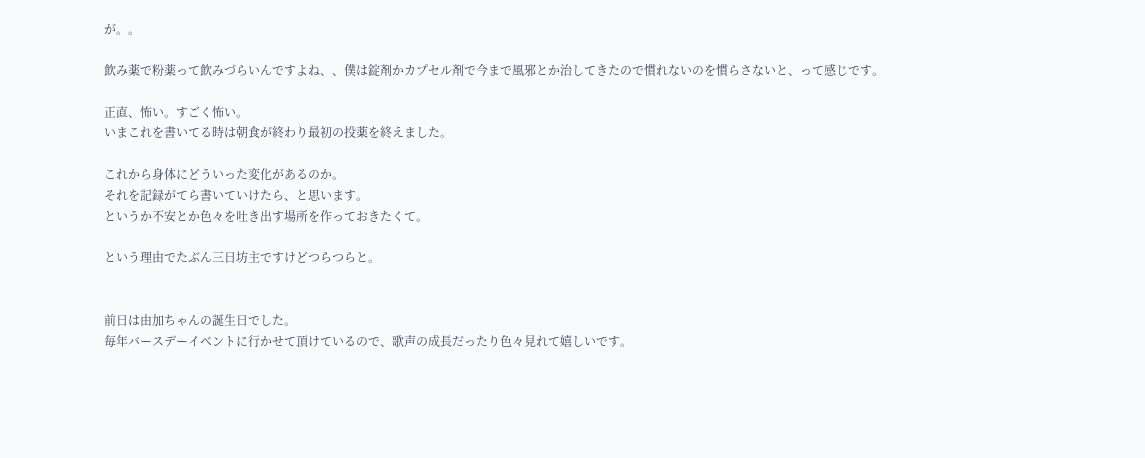が。。

飲み薬で粉薬って飲みづらいんですよね、、僕は錠剤かカプセル剤で今まで風邪とか治してきたので慣れないのを慣らさないと、って感じです。

正直、怖い。すごく怖い。
いまこれを書いてる時は朝食が終わり最初の投薬を終えました。

これから身体にどういった変化があるのか。
それを記録がてら書いていけたら、と思います。
というか不安とか色々を吐き出す場所を作っておきたくて。

という理由でたぶん三日坊主ですけどつらつらと。


前日は由加ちゃんの誕生日でした。
毎年バースデーイベントに行かせて頂けているので、歌声の成長だったり色々見れて嬉しいです。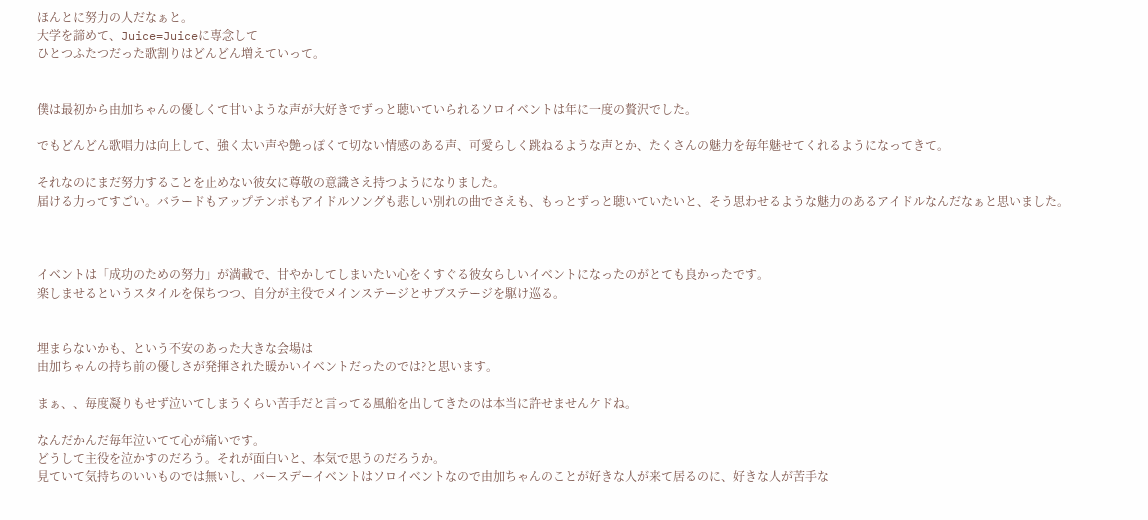ほんとに努力の人だなぁと。
大学を諦めて、Juice=Juiceに専念して
ひとつふたつだった歌割りはどんどん増えていって。


僕は最初から由加ちゃんの優しくて甘いような声が大好きでずっと聴いていられるソロイベントは年に一度の贅沢でした。

でもどんどん歌唱力は向上して、強く太い声や艶っぽくて切ない情感のある声、可愛らしく跳ねるような声とか、たくさんの魅力を毎年魅せてくれるようになってきて。

それなのにまだ努力することを止めない彼女に尊敬の意識さえ持つようになりました。
届ける力ってすごい。バラードもアップテンポもアイドルソングも悲しい別れの曲でさえも、もっとずっと聴いていたいと、そう思わせるような魅力のあるアイドルなんだなぁと思いました。



イベントは「成功のための努力」が満載で、甘やかしてしまいたい心をくすぐる彼女らしいイベントになったのがとても良かったです。
楽しませるというスタイルを保ちつつ、自分が主役でメインステージとサブステージを駆け巡る。


埋まらないかも、という不安のあった大きな会場は
由加ちゃんの持ち前の優しさが発揮された暖かいイベントだったのでは?と思います。

まぁ、、毎度凝りもせず泣いてしまうくらい苦手だと言ってる風船を出してきたのは本当に許せませんケドね。

なんだかんだ毎年泣いてて心が痛いです。
どうして主役を泣かすのだろう。それが面白いと、本気で思うのだろうか。
見ていて気持ちのいいものでは無いし、バースデーイベントはソロイベントなので由加ちゃんのことが好きな人が来て居るのに、好きな人が苦手な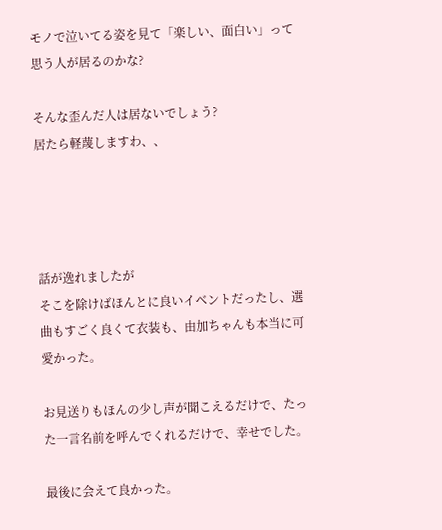モノで泣いてる姿を見て「楽しい、面白い」って思う人が居るのかな?

そんな歪んだ人は居ないでしょう?
居たら軽蔑しますわ、、




話が逸れましたが
そこを除けばほんとに良いイベントだったし、選曲もすごく良くて衣装も、由加ちゃんも本当に可愛かった。

お見送りもほんの少し声が聞こえるだけで、たった一言名前を呼んでくれるだけで、幸せでした。

最後に会えて良かった。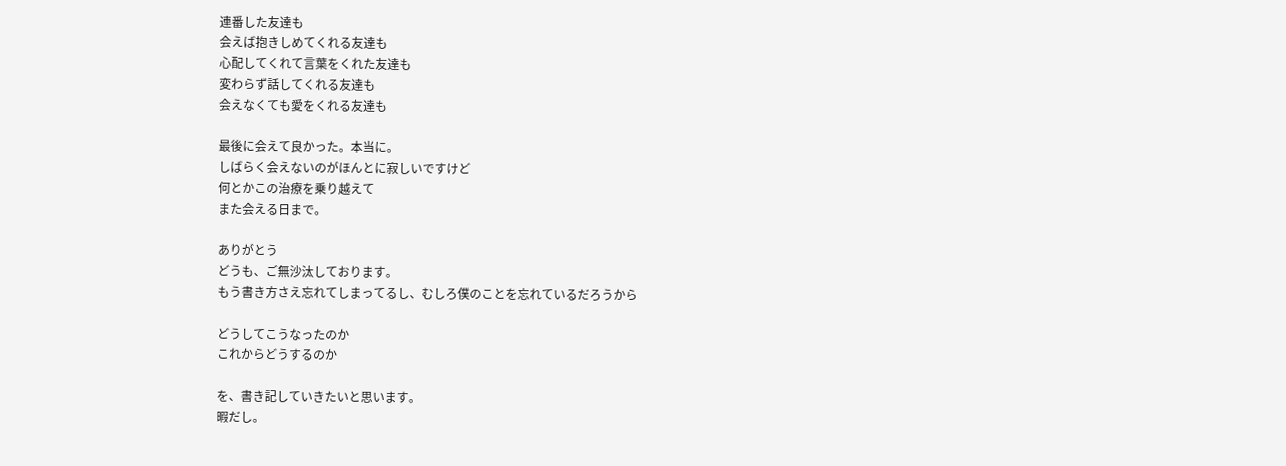連番した友達も
会えば抱きしめてくれる友達も
心配してくれて言葉をくれた友達も
変わらず話してくれる友達も
会えなくても愛をくれる友達も

最後に会えて良かった。本当に。
しばらく会えないのがほんとに寂しいですけど
何とかこの治療を乗り越えて
また会える日まで。

ありがとう
どうも、ご無沙汰しております。
もう書き方さえ忘れてしまってるし、むしろ僕のことを忘れているだろうから

どうしてこうなったのか
これからどうするのか

を、書き記していきたいと思います。
暇だし。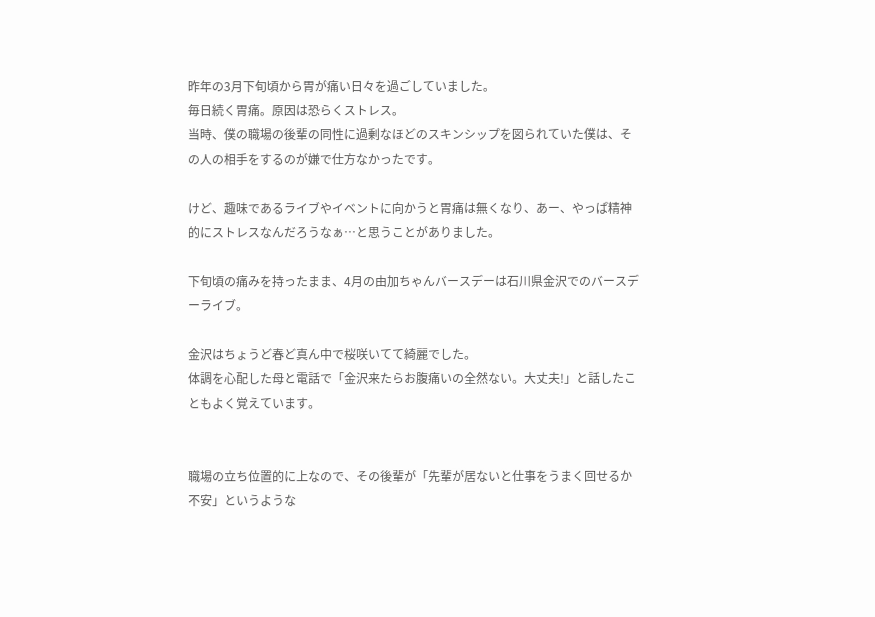昨年の3月下旬頃から胃が痛い日々を過ごしていました。
毎日続く胃痛。原因は恐らくストレス。
当時、僕の職場の後輩の同性に過剰なほどのスキンシップを図られていた僕は、その人の相手をするのが嫌で仕方なかったです。

けど、趣味であるライブやイベントに向かうと胃痛は無くなり、あー、やっぱ精神的にストレスなんだろうなぁ…と思うことがありました。

下旬頃の痛みを持ったまま、4月の由加ちゃんバースデーは石川県金沢でのバースデーライブ。

金沢はちょうど春ど真ん中で桜咲いてて綺麗でした。
体調を心配した母と電話で「金沢来たらお腹痛いの全然ない。大丈夫!」と話したこともよく覚えています。


職場の立ち位置的に上なので、その後輩が「先輩が居ないと仕事をうまく回せるか不安」というような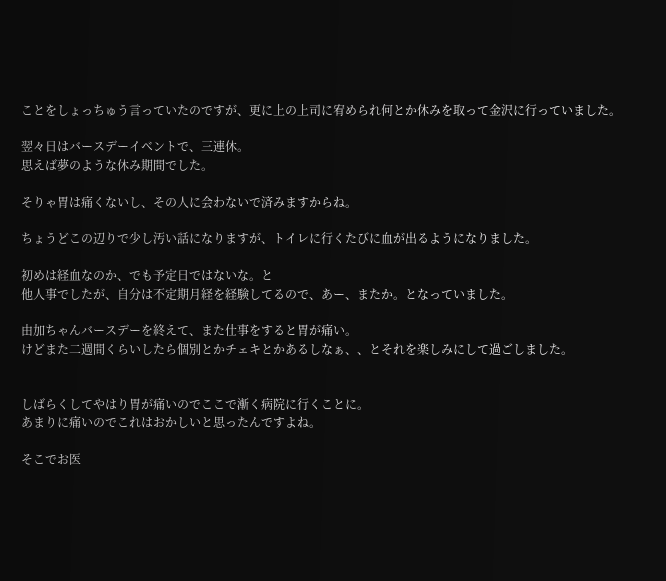ことをしょっちゅう言っていたのですが、更に上の上司に宥められ何とか休みを取って金沢に行っていました。

翌々日はバースデーイベントで、三連休。
思えば夢のような休み期間でした。

そりゃ胃は痛くないし、その人に会わないで済みますからね。

ちょうどこの辺りで少し汚い話になりますが、トイレに行くたびに血が出るようになりました。

初めは経血なのか、でも予定日ではないな。と
他人事でしたが、自分は不定期月経を経験してるので、あー、またか。となっていました。

由加ちゃんバースデーを終えて、また仕事をすると胃が痛い。
けどまた二週間くらいしたら個別とかチェキとかあるしなぁ、、とそれを楽しみにして過ごしました。


しばらくしてやはり胃が痛いのでここで漸く病院に行くことに。
あまりに痛いのでこれはおかしいと思ったんですよね。

そこでお医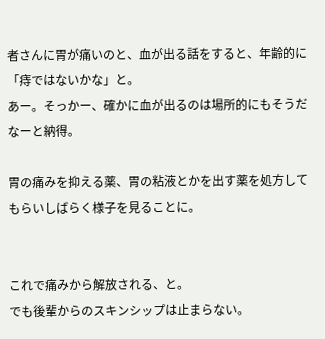者さんに胃が痛いのと、血が出る話をすると、年齢的に「痔ではないかな」と。
あー。そっかー、確かに血が出るのは場所的にもそうだなーと納得。

胃の痛みを抑える薬、胃の粘液とかを出す薬を処方してもらいしばらく様子を見ることに。


これで痛みから解放される、と。
でも後輩からのスキンシップは止まらない。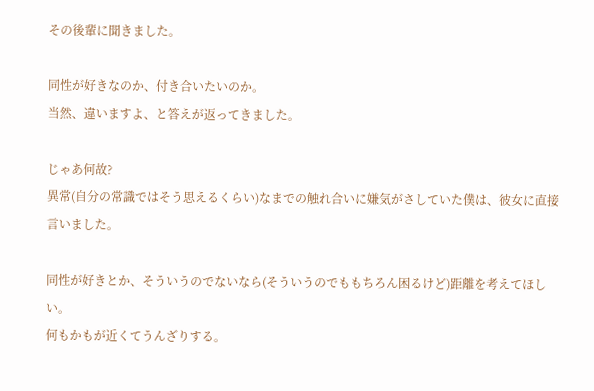その後輩に聞きました。

同性が好きなのか、付き合いたいのか。
当然、違いますよ、と答えが返ってきました。

じゃあ何故?
異常(自分の常識ではそう思えるくらい)なまでの触れ合いに嫌気がさしていた僕は、彼女に直接言いました。

同性が好きとか、そういうのでないなら(そういうのでももちろん困るけど)距離を考えてほしい。
何もかもが近くてうんざりする。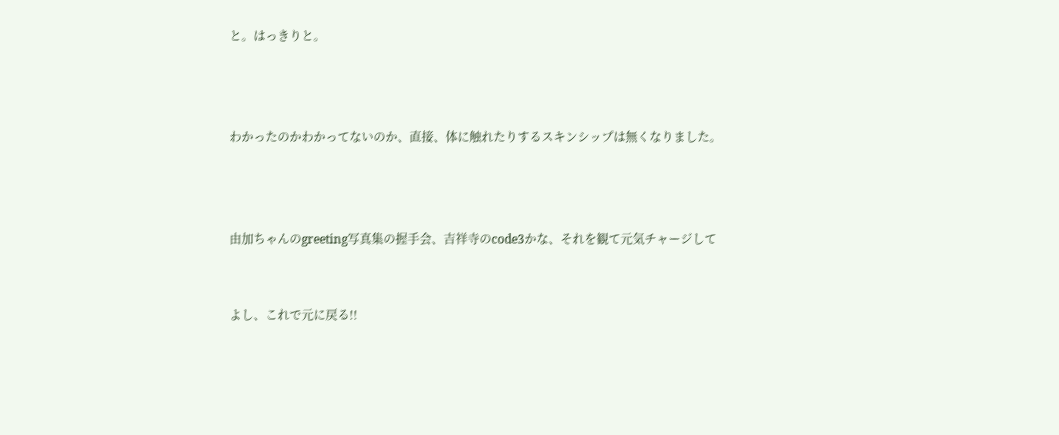と。はっきりと。



わかったのかわかってないのか、直接、体に触れたりするスキンシップは無くなりました。



由加ちゃんのgreeting写真集の握手会、吉祥寺のcode3かな、それを観て元気チャージして


よし、これで元に戻る!!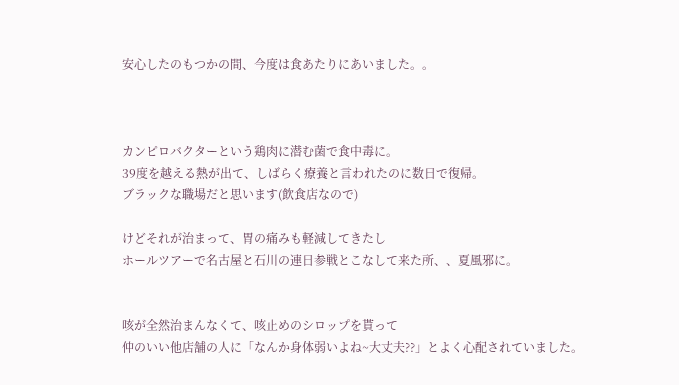安心したのもつかの間、今度は食あたりにあいました。。



カンピロバクターという鶏肉に潜む菌で食中毒に。
39度を越える熱が出て、しばらく療養と言われたのに数日で復帰。
ブラックな職場だと思います(飲食店なので)

けどそれが治まって、胃の痛みも軽減してきたし
ホールツアーで名古屋と石川の連日参戦とこなして来た所、、夏風邪に。


咳が全然治まんなくて、咳止めのシロップを貰って
仲のいい他店舗の人に「なんか身体弱いよね~大丈夫??」とよく心配されていました。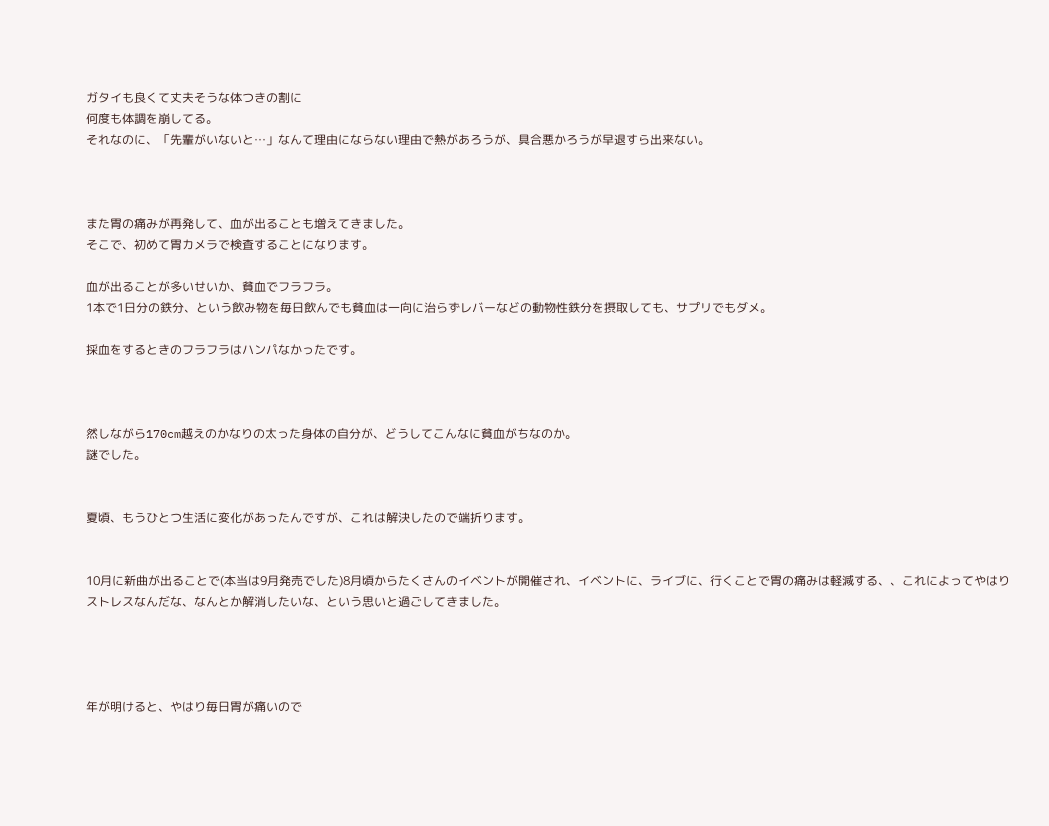ガタイも良くて丈夫そうな体つきの割に
何度も体調を崩してる。
それなのに、「先輩がいないと…」なんて理由にならない理由で熱があろうが、具合悪かろうが早退すら出来ない。



また胃の痛みが再発して、血が出ることも増えてきました。
そこで、初めて胃カメラで検査することになります。

血が出ることが多いせいか、貧血でフラフラ。
1本で1日分の鉄分、という飲み物を毎日飲んでも貧血は一向に治らずレバーなどの動物性鉄分を摂取しても、サプリでもダメ。

採血をするときのフラフラはハンパなかったです。



然しながら170cm越えのかなりの太った身体の自分が、どうしてこんなに貧血がちなのか。
謎でした。


夏頃、もうひとつ生活に変化があったんですが、これは解決したので端折ります。


10月に新曲が出ることで(本当は9月発売でした)8月頃からたくさんのイベントが開催され、イベントに、ライブに、行くことで胃の痛みは軽減する、、これによってやはりストレスなんだな、なんとか解消したいな、という思いと過ごしてきました。




年が明けると、やはり毎日胃が痛いので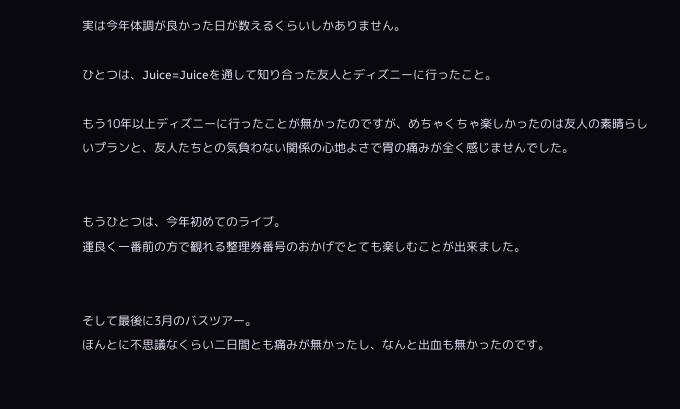実は今年体調が良かった日が数えるくらいしかありません。

ひとつは、Juice=Juiceを通して知り合った友人とディズニーに行ったこと。

もう10年以上ディズニーに行ったことが無かったのですが、めちゃくちゃ楽しかったのは友人の素晴らしいプランと、友人たちとの気負わない関係の心地よさで胃の痛みが全く感じませんでした。


もうひとつは、今年初めてのライブ。
運良く一番前の方で観れる整理券番号のおかげでとても楽しむことが出来ました。


そして最後に3月のバスツアー。
ほんとに不思議なくらい二日間とも痛みが無かったし、なんと出血も無かったのです。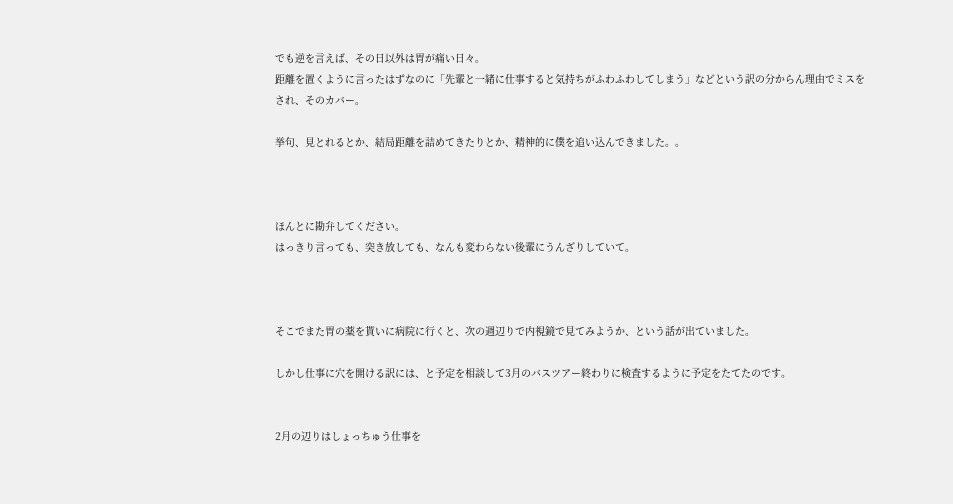でも逆を言えば、その日以外は胃が痛い日々。
距離を置くように言ったはずなのに「先輩と一緒に仕事すると気持ちがふわふわしてしまう」などという訳の分からん理由でミスをされ、そのカバー。

挙句、見とれるとか、結局距離を詰めてきたりとか、精神的に僕を追い込んできました。。



ほんとに勘弁してください。
はっきり言っても、突き放しても、なんも変わらない後輩にうんざりしていて。



そこでまた胃の薬を貰いに病院に行くと、次の週辺りで内視鏡で見てみようか、という話が出ていました。

しかし仕事に穴を開ける訳には、と予定を相談して3月のバスツアー終わりに検査するように予定をたてたのです。


2月の辺りはしょっちゅう仕事を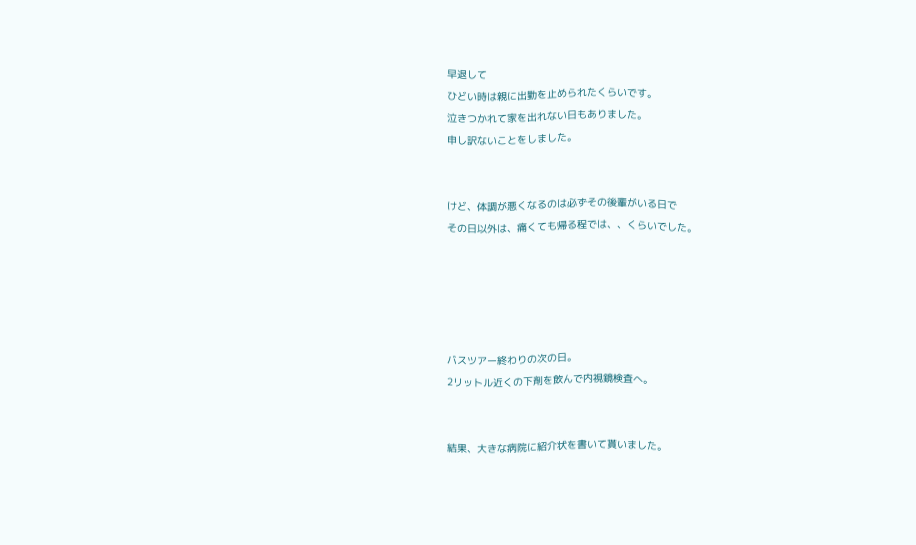早退して
ひどい時は親に出勤を止められたくらいです。
泣きつかれて家を出れない日もありました。
申し訳ないことをしました。


けど、体調が悪くなるのは必ずその後輩がいる日で
その日以外は、痛くても帰る程では、、くらいでした。





バスツアー終わりの次の日。
2リットル近くの下剤を飲んで内視鏡検査へ。


結果、大きな病院に紹介状を書いて貰いました。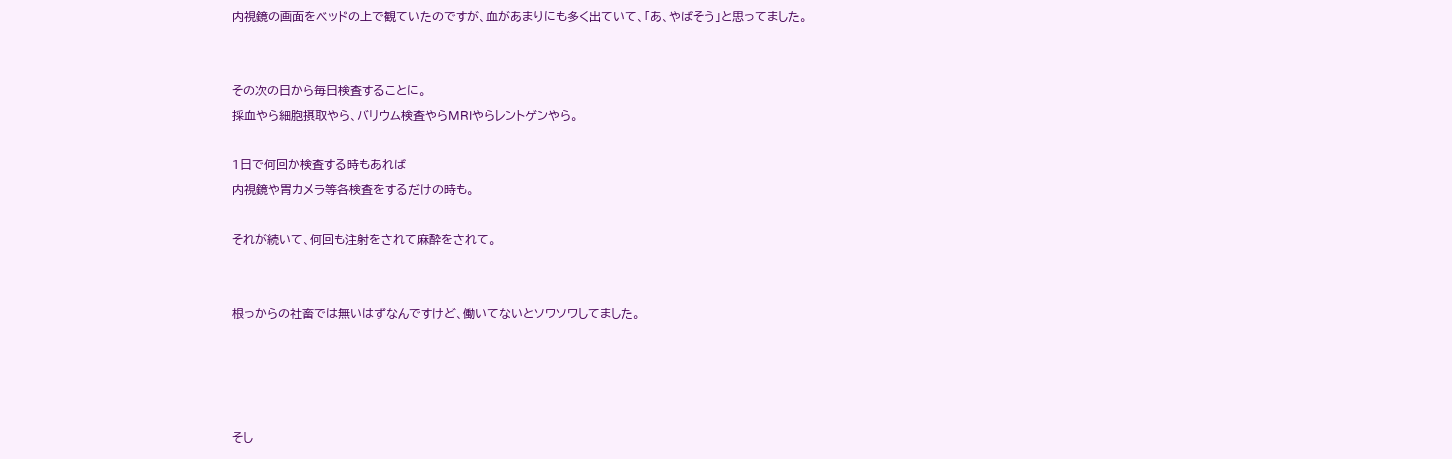内視鏡の画面をベッドの上で観ていたのですが、血があまりにも多く出ていて、「あ、やばそう」と思ってました。


その次の日から毎日検査することに。
採血やら細胞摂取やら、バリウム検査やらMRIやらレントゲンやら。

1日で何回か検査する時もあれば
内視鏡や胃カメラ等各検査をするだけの時も。

それが続いて、何回も注射をされて麻酔をされて。


根っからの社畜では無いはずなんですけど、働いてないとソワソワしてました。




そし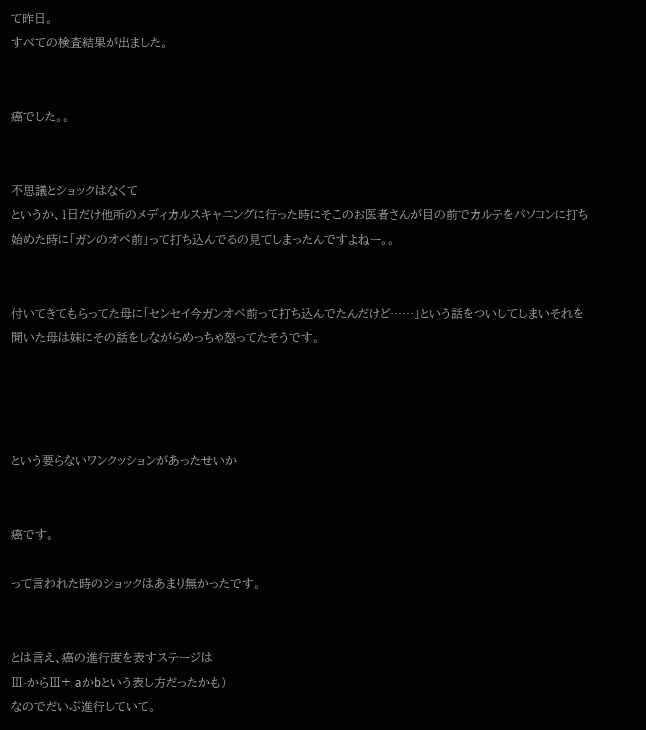て昨日。
すべての検査結果が出ました。


癌でした。。


不思議とショックはなくて
というか、1日だけ他所のメディカルスキャニングに行った時にそこのお医者さんが目の前でカルテをパソコンに打ち始めた時に「ガンのオペ前」って打ち込んでるの見てしまったんですよねー。。


付いてきてもらってた母に「センセイ今ガンオペ前って打ち込んでたんだけど……」という話をついしてしまいそれを聞いた母は妹にその話をしながらめっちゃ怒ってたそうです。




という要らないワンクッションがあったせいか


癌です。

って言われた時のショックはあまり無かったです。


とは言え、癌の進行度を表すステージは
Ⅲ-からⅢ+ aかbという表し方だったかも)
なのでだいぶ進行していて。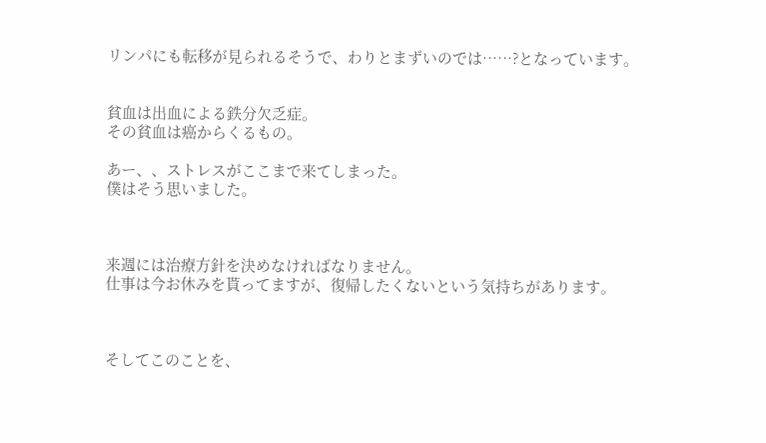リンパにも転移が見られるそうで、わりとまずいのでは……?となっています。


貧血は出血による鉄分欠乏症。
その貧血は癌からくるもの。

あー、、ストレスがここまで来てしまった。
僕はそう思いました。



来週には治療方針を決めなければなりません。
仕事は今お休みを貰ってますが、復帰したくないという気持ちがあります。



そしてこのことを、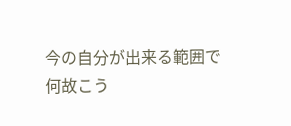今の自分が出来る範囲で
何故こう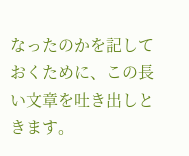なったのかを記しておくために、この長い文章を吐き出しときます。